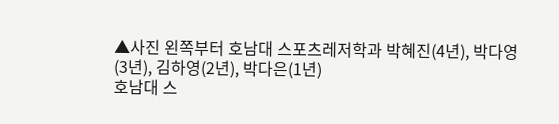▲사진 왼쪽부터 호남대 스포츠레저학과 박혜진(4년), 박다영(3년), 김하영(2년), 박다은(1년)
호남대 스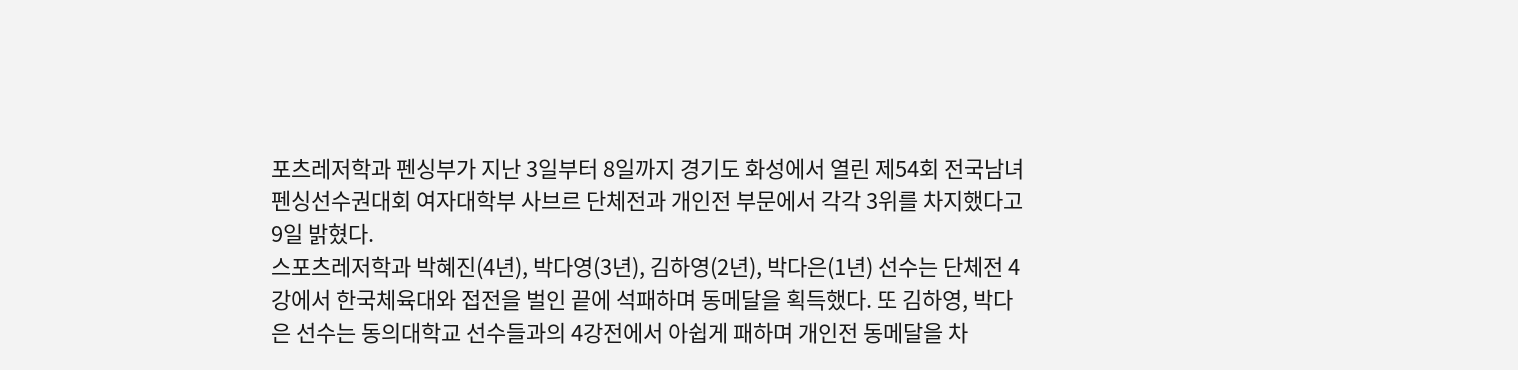포츠레저학과 펜싱부가 지난 3일부터 8일까지 경기도 화성에서 열린 제54회 전국남녀펜싱선수권대회 여자대학부 사브르 단체전과 개인전 부문에서 각각 3위를 차지했다고 9일 밝혔다.
스포츠레저학과 박혜진(4년), 박다영(3년), 김하영(2년), 박다은(1년) 선수는 단체전 4강에서 한국체육대와 접전을 벌인 끝에 석패하며 동메달을 획득했다. 또 김하영, 박다은 선수는 동의대학교 선수들과의 4강전에서 아쉽게 패하며 개인전 동메달을 차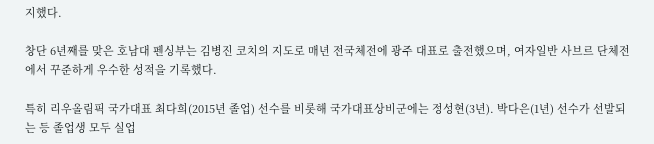지했다.

창단 6년째를 맞은 호남대 펜싱부는 김병진 코치의 지도로 매년 전국체전에 광주 대표로 출전했으며, 여자일반 사브르 단체전에서 꾸준하게 우수한 성적을 기록했다.

특히 리우올림픽 국가대표 최다희(2015년 졸업) 선수를 비롯해 국가대표상비군에는 정성현(3년). 박다은(1년) 선수가 선발되는 등 졸업생 모두 실업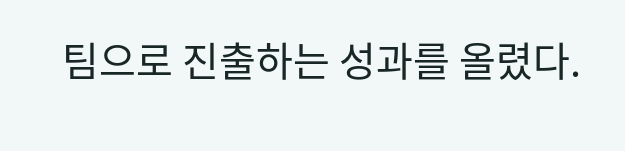팀으로 진출하는 성과를 올렸다.